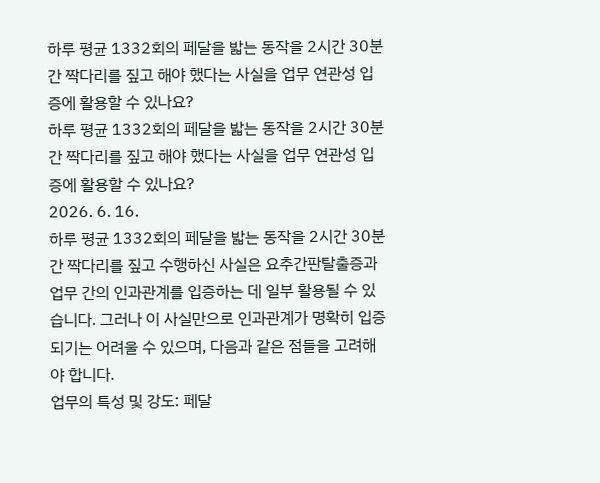하루 평균 1332회의 페달을 밟는 동작을 2시간 30분간 짝다리를 짚고 해야 했다는 사실을 업무 연관성 입증에 활용할 수 있나요?
하루 평균 1332회의 페달을 밟는 동작을 2시간 30분간 짝다리를 짚고 해야 했다는 사실을 업무 연관성 입증에 활용할 수 있나요?
2026. 6. 16.
하루 평균 1332회의 페달을 밟는 동작을 2시간 30분간 짝다리를 짚고 수행하신 사실은 요추간판탈출증과 업무 간의 인과관계를 입증하는 데 일부 활용될 수 있습니다. 그러나 이 사실만으로 인과관계가 명확히 입증되기는 어려울 수 있으며, 다음과 같은 점들을 고려해야 합니다.
업무의 특성 및 강도: 페달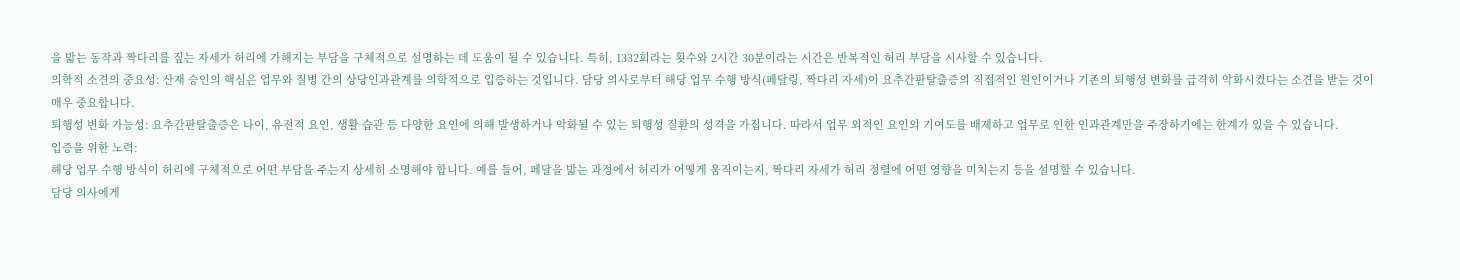을 밟는 동작과 짝다리를 짚는 자세가 허리에 가해지는 부담을 구체적으로 설명하는 데 도움이 될 수 있습니다. 특히, 1332회라는 횟수와 2시간 30분이라는 시간은 반복적인 허리 부담을 시사할 수 있습니다.
의학적 소견의 중요성: 산재 승인의 핵심은 업무와 질병 간의 상당인과관계를 의학적으로 입증하는 것입니다. 담당 의사로부터 해당 업무 수행 방식(페달링, 짝다리 자세)이 요추간판탈출증의 직접적인 원인이거나 기존의 퇴행성 변화를 급격히 악화시켰다는 소견을 받는 것이 매우 중요합니다.
퇴행성 변화 가능성: 요추간판탈출증은 나이, 유전적 요인, 생활 습관 등 다양한 요인에 의해 발생하거나 악화될 수 있는 퇴행성 질환의 성격을 가집니다. 따라서 업무 외적인 요인의 기여도를 배제하고 업무로 인한 인과관계만을 주장하기에는 한계가 있을 수 있습니다.
입증을 위한 노력:
해당 업무 수행 방식이 허리에 구체적으로 어떤 부담을 주는지 상세히 소명해야 합니다. 예를 들어, 페달을 밟는 과정에서 허리가 어떻게 움직이는지, 짝다리 자세가 허리 정렬에 어떤 영향을 미치는지 등을 설명할 수 있습니다.
담당 의사에게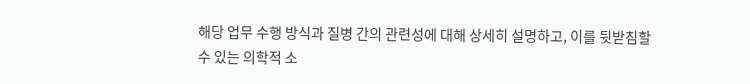해당 업무 수행 방식과 질병 간의 관련성에 대해 상세히 설명하고, 이를 뒷받침할 수 있는 의학적 소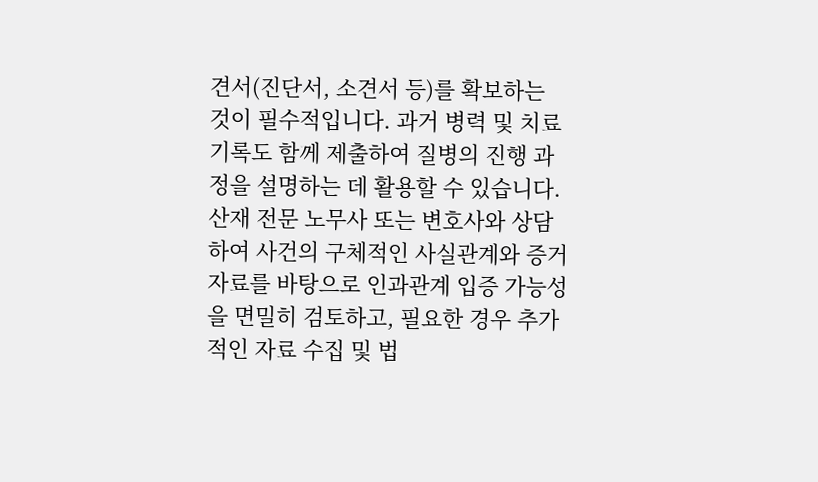견서(진단서, 소견서 등)를 확보하는 것이 필수적입니다. 과거 병력 및 치료 기록도 함께 제출하여 질병의 진행 과정을 설명하는 데 활용할 수 있습니다.
산재 전문 노무사 또는 변호사와 상담하여 사건의 구체적인 사실관계와 증거 자료를 바탕으로 인과관계 입증 가능성을 면밀히 검토하고, 필요한 경우 추가적인 자료 수집 및 법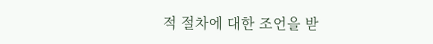적 절차에 대한 조언을 받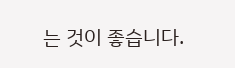는 것이 좋습니다.